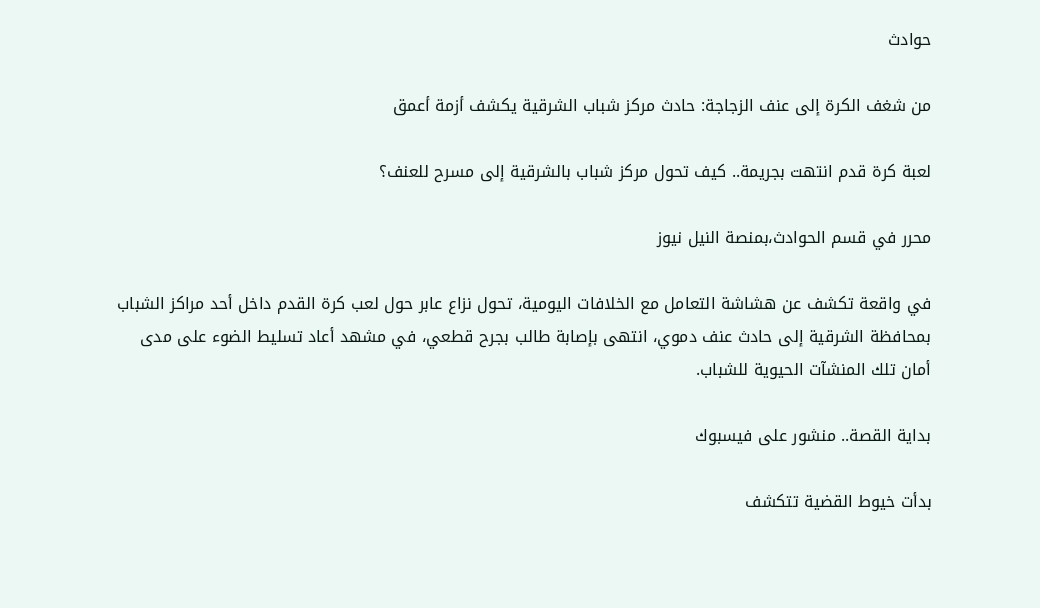حوادث

من شغف الكرة إلى عنف الزجاجة: حادث مركز شباب الشرقية يكشف أزمة أعمق

لعبة كرة قدم انتهت بجريمة.. كيف تحول مركز شباب بالشرقية إلى مسرح للعنف؟

محرر في قسم الحوادث،بمنصة النيل نيوز

في واقعة تكشف عن هشاشة التعامل مع الخلافات اليومية، تحول نزاع عابر حول لعب كرة القدم داخل أحد مراكز الشباب بمحافظة الشرقية إلى حادث عنف دموي، انتهى بإصابة طالب بجرح قطعي، في مشهد أعاد تسليط الضوء على مدى أمان تلك المنشآت الحيوية للشباب.

بداية القصة.. منشور على فيسبوك

بدأت خيوط القضية تتكشف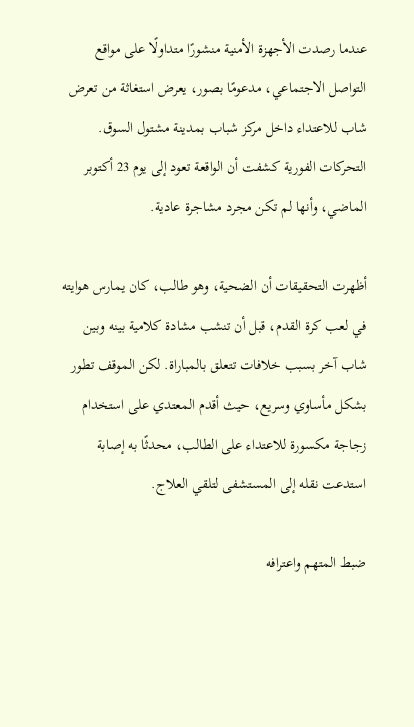عندما رصدت الأجهزة الأمنية منشورًا متداولًا على مواقع التواصل الاجتماعي، مدعومًا بصور، يعرض استغاثة من تعرض شاب للاعتداء داخل مركز شباب بمدينة مشتول السوق. التحركات الفورية كشفت أن الواقعة تعود إلى يوم 23 أكتوبر الماضي، وأنها لم تكن مجرد مشاجرة عادية.

أظهرت التحقيقات أن الضحية، وهو طالب، كان يمارس هوايته في لعب كرة القدم، قبل أن تنشب مشادة كلامية بينه وبين شاب آخر بسبب خلافات تتعلق بالمباراة. لكن الموقف تطور بشكل مأساوي وسريع، حيث أقدم المعتدي على استخدام زجاجة مكسورة للاعتداء على الطالب، محدثًا به إصابة استدعت نقله إلى المستشفى لتلقي العلاج.

ضبط المتهم واعترافه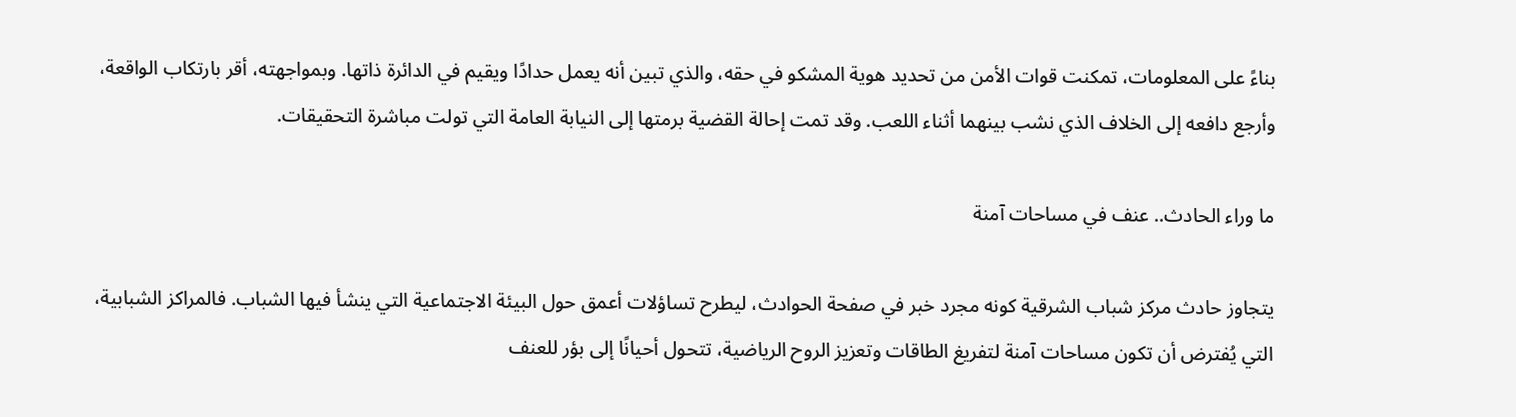بناءً على المعلومات، تمكنت قوات الأمن من تحديد هوية المشكو في حقه، والذي تبين أنه يعمل حدادًا ويقيم في الدائرة ذاتها. وبمواجهته، أقر بارتكاب الواقعة، وأرجع دافعه إلى الخلاف الذي نشب بينهما أثناء اللعب. وقد تمت إحالة القضية برمتها إلى النيابة العامة التي تولت مباشرة التحقيقات.

ما وراء الحادث.. عنف في مساحات آمنة

يتجاوز حادث مركز شباب الشرقية كونه مجرد خبر في صفحة الحوادث، ليطرح تساؤلات أعمق حول البيئة الاجتماعية التي ينشأ فيها الشباب. فالمراكز الشبابية، التي يُفترض أن تكون مساحات آمنة لتفريغ الطاقات وتعزيز الروح الرياضية، تتحول أحيانًا إلى بؤر للعنف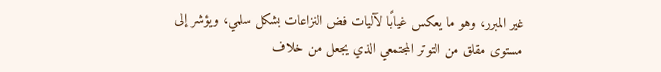غير المبرر، وهو ما يعكس غيابًا لآليات فض النزاعات بشكل سلمي، ويؤشر إلى مستوى مقلق من التوتر المجتمعي الذي يجعل من خلاف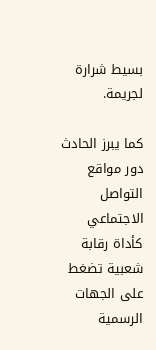بسيط شرارة لجريمة.

كما يبرز الحادث دور مواقع التواصل الاجتماعي كأداة رقابة شعبية تضغط على الجهات الرسمية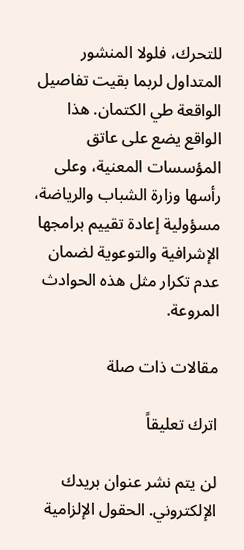للتحرك، فلولا المنشور المتداول لربما بقيت تفاصيل الواقعة طي الكتمان. هذا الواقع يضع على عاتق المؤسسات المعنية، وعلى رأسها وزارة الشباب والرياضة، مسؤولية إعادة تقييم برامجها الإشرافية والتوعوية لضمان عدم تكرار مثل هذه الحوادث المروعة.

مقالات ذات صلة

اترك تعليقاً

لن يتم نشر عنوان بريدك الإلكتروني. الحقول الإلزامية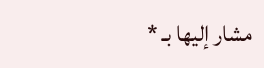مشار إليها بـ *